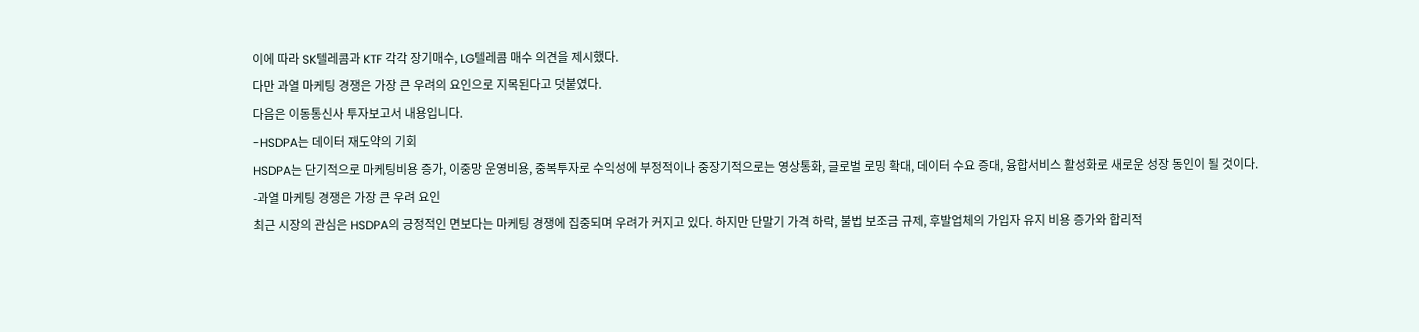이에 따라 SK텔레콤과 KTF 각각 장기매수, LG텔레콤 매수 의견을 제시했다.
다만 과열 마케팅 경쟁은 가장 큰 우려의 요인으로 지목된다고 덧붙였다.
다음은 이동통신사 투자보고서 내용입니다.
-HSDPA는 데이터 재도약의 기회
HSDPA는 단기적으로 마케팅비용 증가, 이중망 운영비용, 중복투자로 수익성에 부정적이나 중장기적으로는 영상통화, 글로벌 로밍 확대, 데이터 수요 증대, 융합서비스 활성화로 새로운 성장 동인이 될 것이다.
-과열 마케팅 경쟁은 가장 큰 우려 요인
최근 시장의 관심은 HSDPA의 긍정적인 면보다는 마케팅 경쟁에 집중되며 우려가 커지고 있다. 하지만 단말기 가격 하락, 불법 보조금 규제, 후발업체의 가입자 유지 비용 증가와 합리적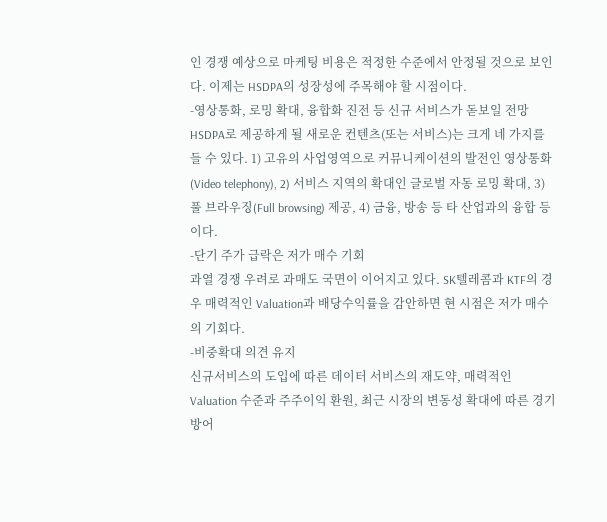인 경쟁 예상으로 마케팅 비용은 적정한 수준에서 안정될 것으로 보인다. 이제는 HSDPA의 성장성에 주목해야 할 시점이다.
-영상통화, 로밍 확대, 융합화 진전 등 신규 서비스가 돋보일 전망
HSDPA로 제공하게 될 새로운 컨텐츠(또는 서비스)는 크게 네 가지를 들 수 있다. 1) 고유의 사업영역으로 커뮤니케이션의 발전인 영상통화(Video telephony), 2) 서비스 지역의 확대인 글로벌 자동 로밍 확대, 3) 풀 브라우징(Full browsing) 제공, 4) 금융, 방송 등 타 산업과의 융합 등이다.
-단기 주가 급락은 저가 매수 기회
과열 경쟁 우려로 과매도 국면이 이어지고 있다. SK텔레콤과 KTF의 경우 매력적인 Valuation과 배당수익률을 감안하면 현 시점은 저가 매수의 기회다.
-비중확대 의견 유지
신규서비스의 도입에 따른 데이터 서비스의 재도약, 매력적인 Valuation 수준과 주주이익 환원, 최근 시장의 변동성 확대에 따른 경기방어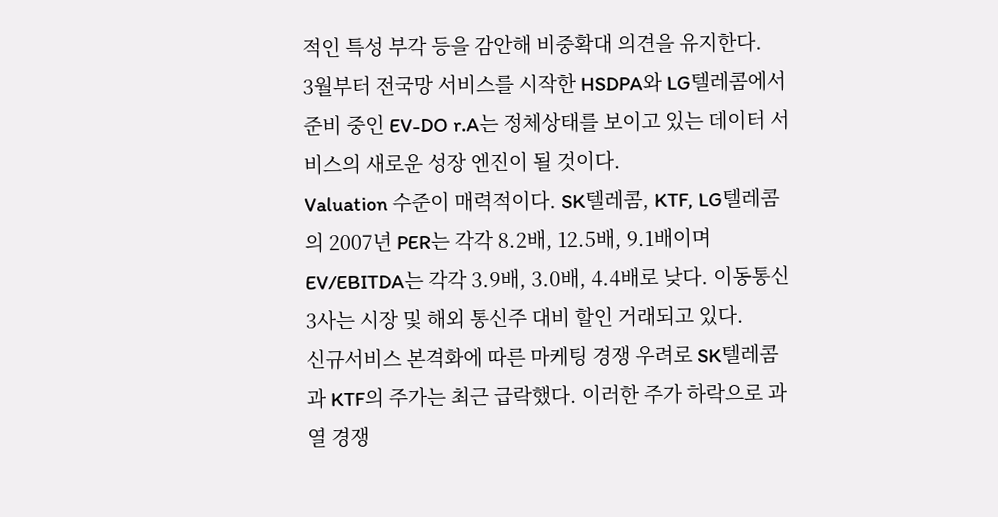적인 특성 부각 등을 감안해 비중확대 의견을 유지한다.
3월부터 전국망 서비스를 시작한 HSDPA와 LG텔레콤에서 준비 중인 EV-DO r.A는 정체상태를 보이고 있는 데이터 서비스의 새로운 성장 엔진이 될 것이다.
Valuation 수준이 매력적이다. SK텔레콤, KTF, LG텔레콤의 2007년 PER는 각각 8.2배, 12.5배, 9.1배이며 EV/EBITDA는 각각 3.9배, 3.0배, 4.4배로 낮다. 이동통신 3사는 시장 및 해외 통신주 대비 할인 거래되고 있다.
신규서비스 본격화에 따른 마케팅 경쟁 우려로 SK텔레콤과 KTF의 주가는 최근 급락했다. 이러한 주가 하락으로 과열 경쟁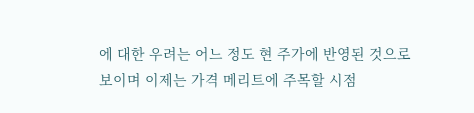에 대한 우려는 어느 정도 현 주가에 반영된 것으로 보이며 이제는 가격 메리트에 주목할 시점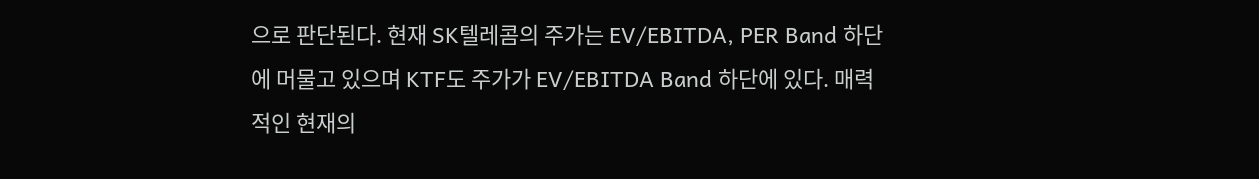으로 판단된다. 현재 SK텔레콤의 주가는 EV/EBITDA, PER Band 하단에 머물고 있으며 KTF도 주가가 EV/EBITDA Band 하단에 있다. 매력적인 현재의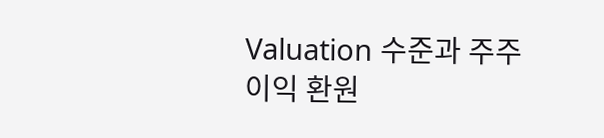Valuation 수준과 주주이익 환원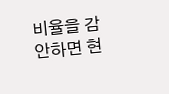비율을 감안하면 현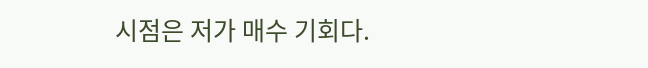시점은 저가 매수 기회다.